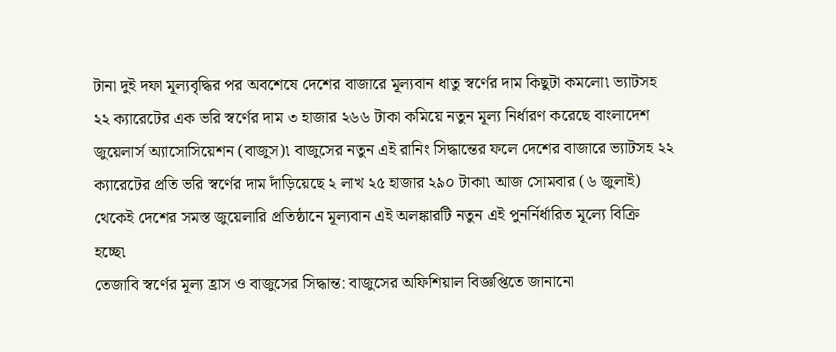টানা দুই দফা মূল্যবৃদ্ধির পর অবশেষে দেশের বাজারে মূল্যবান ধাতু স্বর্ণের দাম কিছুটা কমলো৷ ভ্যাটসহ ২২ ক্যারেটের এক ভরি স্বর্ণের দাম ৩ হাজার ২৬৬ টাকা কমিয়ে নতুন মূল্য নির্ধারণ করেছে বাংলাদেশ জুয়েলার্স অ্যাসোসিয়েশন (বাজুস)৷ বাজুসের নতুন এই রানিং সিদ্ধান্তের ফলে দেশের বাজারে ভ্যাটসহ ২২ ক্যারেটের প্রতি ভরি স্বর্ণের দাম দাঁড়িয়েছে ২ লাখ ২৫ হাজার ২৯০ টাকা৷ আজ সোমবার (৬ জুলাই) থেকেই দেশের সমস্ত জুয়েলারি প্রতিষ্ঠানে মূল্যবান এই অলঙ্কারটি নতুন এই পুনর্নির্ধারিত মূল্যে বিক্রি হচ্ছে৷
তেজাবি স্বর্ণের মূল্য হ্রাস ও বাজুসের সিদ্ধান্ত: বাজুসের অফিশিয়াল বিজ্ঞপ্তিতে জানানো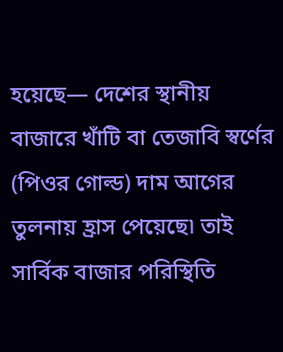হয়েছে— দেশের স্থানীয় বাজারে খাঁটি বা তেজাবি স্বর্ণের (পিওর গোল্ড) দাম আগের তুলনায় হ্রাস পেয়েছে৷ তাই সার্বিক বাজার পরিস্থিতি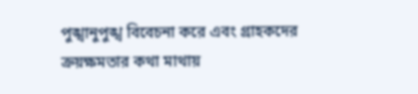পুঙ্খানুপুঙ্খ বিবেচনা করে এবং গ্রাহকদের ক্রয়ক্ষমতার কথা মাথায়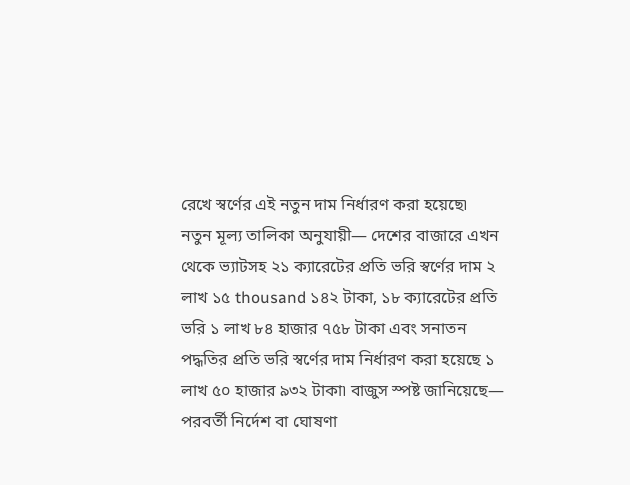রেখে স্বর্ণের এই নতুন দাম নির্ধারণ করা হয়েছে৷
নতুন মূল্য তালিকা অনুযায়ী— দেশের বাজারে এখন থেকে ভ্যাটসহ ২১ ক্যারেটের প্রতি ভরি স্বর্ণের দাম ২ লাখ ১৫ thousand ১৪২ টাকা, ১৮ ক্যারেটের প্রতি ভরি ১ লাখ ৮৪ হাজার ৭৫৮ টাকা এবং সনাতন পদ্ধতির প্রতি ভরি স্বর্ণের দাম নির্ধারণ করা হয়েছে ১ লাখ ৫০ হাজার ৯৩২ টাকা৷ বাজুস স্পষ্ট জানিয়েছে— পরবর্তী নির্দেশ বা ঘোষণা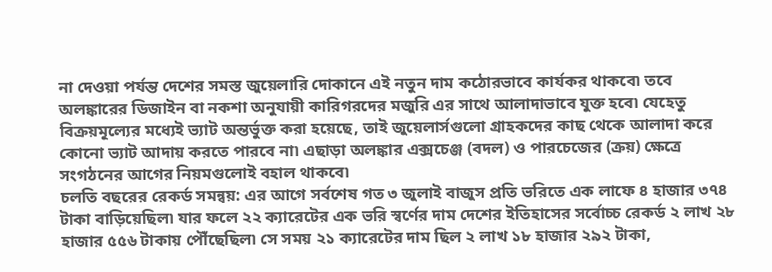না দেওয়া পর্যন্ত দেশের সমস্ত জুয়েলারি দোকানে এই নতুন দাম কঠোরভাবে কার্যকর থাকবে৷ তবে অলঙ্কারের ডিজাইন বা নকশা অনুযায়ী কারিগরদের মজুরি এর সাথে আলাদাভাবে যুক্ত হবে৷ যেহেতু বিক্রয়মূল্যের মধ্যেই ভ্যাট অন্তর্ভুক্ত করা হয়েছে, তাই জুয়েলার্সগুলো গ্রাহকদের কাছ থেকে আলাদা করে কোনো ভ্যাট আদায় করতে পারবে না৷ এছাড়া অলঙ্কার এক্সচেঞ্জ (বদল) ও পারচেজের (ক্রয়) ক্ষেত্রে সংগঠনের আগের নিয়মগুলোই বহাল থাকবে৷
চলতি বছরের রেকর্ড সমন্বয়: এর আগে সর্বশেষ গত ৩ জুলাই বাজুস প্রতি ভরিতে এক লাফে ৪ হাজার ৩৭৪ টাকা বাড়িয়েছিল৷ যার ফলে ২২ ক্যারেটের এক ভরি স্বর্ণের দাম দেশের ইতিহাসের সর্বোচ্চ রেকর্ড ২ লাখ ২৮ হাজার ৫৫৬ টাকায় পৌঁছেছিল৷ সে সময় ২১ ক্যারেটের দাম ছিল ২ লাখ ১৮ হাজার ২৯২ টাকা,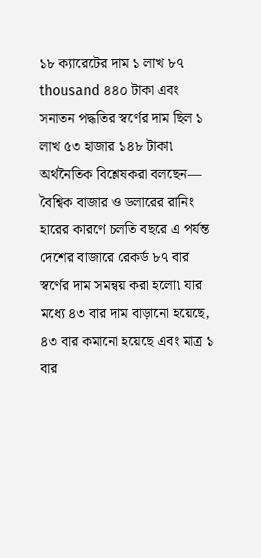১৮ ক্যারেটের দাম ১ লাখ ৮৭ thousand ৪৪০ টাকা এবং সনাতন পদ্ধতির স্বর্ণের দাম ছিল ১ লাখ ৫৩ হাজার ১৪৮ টাকা৷
অর্থনৈতিক বিশ্লেষকরা বলছেন— বৈশ্বিক বাজার ও ডলারের রানিং হারের কারণে চলতি বছরে এ পর্যন্ত দেশের বাজারে রেকর্ড ৮৭ বার স্বর্ণের দাম সমন্বয় করা হলো৷ যার মধ্যে ৪৩ বার দাম বাড়ানো হয়েছে, ৪৩ বার কমানো হয়েছে এবং মাত্র ১ বার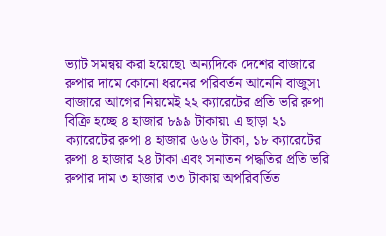ভ্যাট সমন্বয় করা হয়েছে৷ অন্যদিকে দেশের বাজারে রুপার দামে কোনো ধরনের পরিবর্তন আনেনি বাজুস৷ বাজারে আগের নিয়মেই ২২ ক্যারেটের প্রতি ভরি রুপা বিক্রি হচ্ছে ৪ হাজার ৮৯৯ টাকায়৷ এ ছাড়া ২১ ক্যারেটের রুপা ৪ হাজার ৬৬৬ টাকা, ১৮ ক্যারেটের রুপা ৪ হাজার ২৪ টাকা এবং সনাতন পদ্ধতির প্রতি ভরি রুপার দাম ৩ হাজার ৩৩ টাকায় অপরিবর্তিত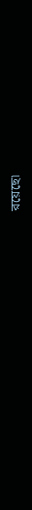রয়েছে৷